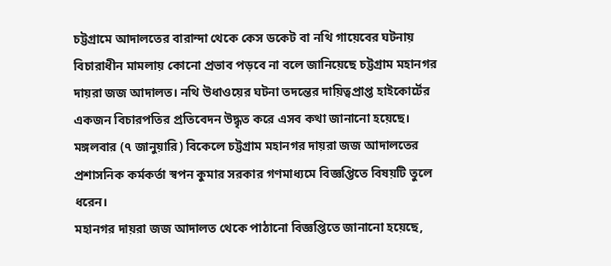চট্টগ্রামে আদালতের বারান্দা থেকে কেস ডকেট বা নথি গায়েবের ঘটনায় বিচারাধীন মামলায় কোনো প্রভাব পড়বে না বলে জানিয়েছে চট্টগ্রাম মহানগর দায়রা জজ আদালত। নথি উধাওয়ের ঘটনা তদন্তের দায়িত্বপ্রাপ্ত হাইকোর্টের একজন বিচারপতির প্রতিবেদন উদ্ধৃত করে এসব কথা জানানো হয়েছে।
মঙ্গলবার (৭ জানুয়ারি) বিকেলে চট্টগ্রাম মহানগর দায়রা জজ আদালতের প্রশাসনিক কর্মকর্তা স্বপন কুমার সরকার গণমাধ্যমে বিজ্ঞপ্তিতে বিষয়টি তুলে ধরেন।
মহানগর দায়রা জজ আদালত থেকে পাঠানো বিজ্ঞপ্তিতে জানানো হয়েছে,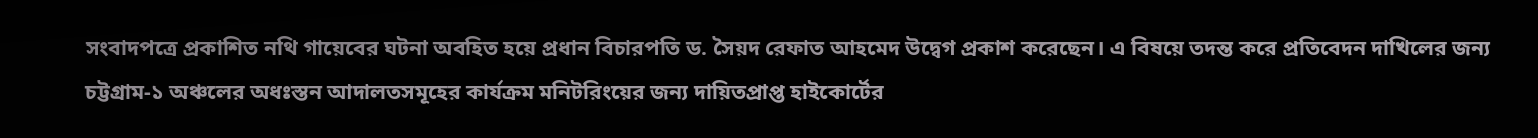সংবাদপত্রে প্রকাশিত নথি গায়েবের ঘটনা অবহিত হয়ে প্রধান বিচারপতি ড. সৈয়দ রেফাত আহমেদ উদ্বেগ প্রকাশ করেছেন। এ বিষয়ে তদন্ত করে প্রতিবেদন দাখিলের জন্য চট্টগ্রাম-১ অঞ্চলের অধঃস্তন আদালতসমূহের কার্যক্রম মনিটরিংয়ের জন্য দায়িতপ্রাপ্ত হাইকোর্টের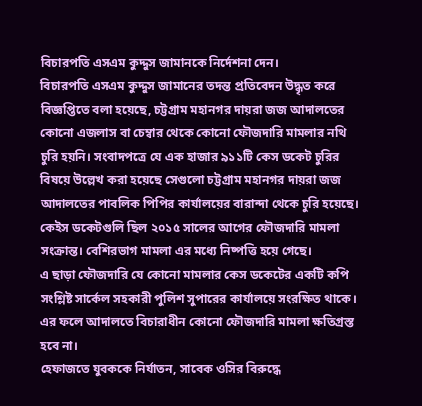বিচারপতি এসএম কুদ্দুস জামানকে নির্দেশনা দেন।
বিচারপতি এসএম কুদ্দুস জামানের তদন্ত প্রতিবেদন উদ্ধৃত করে বিজ্ঞপ্তিতে বলা হয়েছে, চট্টগ্রাম মহানগর দায়রা জজ আদালতের কোনো এজলাস বা চেম্বার থেকে কোনো ফৌজদারি মামলার নথি চুরি হয়নি। সংবাদপত্রে যে এক হাজার ৯১১টি কেস ডকেট চুরির বিষয়ে উল্লেখ করা হয়েছে সেগুলো চট্টগ্রাম মহানগর দায়রা জজ আদালতের পাবলিক পিপির কার্যালয়ের বারান্দা থেকে চুরি হয়েছে। কেইস ডকেটগুলি ছিল ২০১৫ সালের আগের ফৌজদারি মামলা সংক্রান্ত। বেশিরভাগ মামলা এর মধ্যে নিষ্পত্তি হয়ে গেছে।
এ ছাড়া ফৌজদারি যে কোনো মামলার কেস ডকেটের একটি কপি সংশ্লিষ্ট সার্কেল সহকারী পুলিশ সুপারের কার্যালয়ে সংরক্ষিত থাকে। এর ফলে আদালতে বিচারাধীন কোনো ফৌজদারি মামলা ক্ষতিগ্রস্ত হবে না।
হেফাজতে যুবককে নির্যাতন, সাবেক ওসির বিরুদ্ধে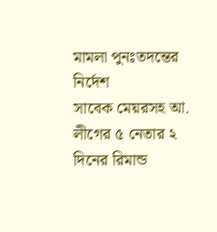মামলা পুনঃতদন্তের নির্দেশ
সাবেক মেয়রসহ আ. লীগের ৫ নেতার ২ দিনের রিমান্ড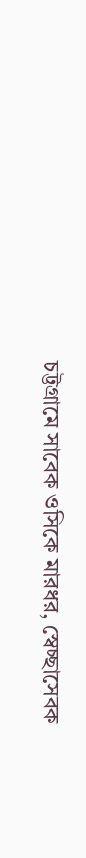চট্টগ্রামে সাবেক ওসিকে মারধর, স্বেচ্ছাসেবক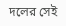দলের সেই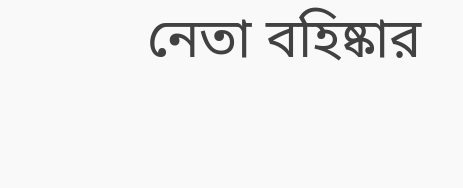নেতা বহিষ্কার